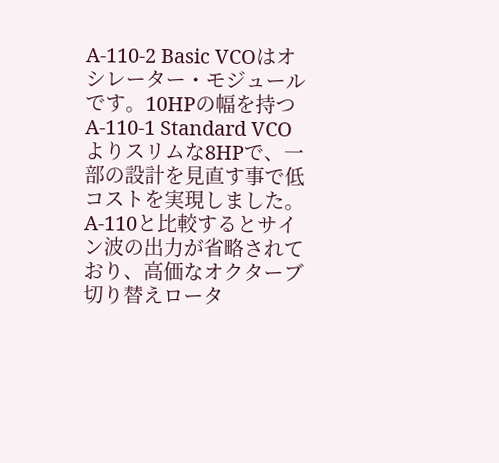A-110-2 Basic VCOはオシレーター・モジュールです。10HPの幅を持つA-110-1 Standard VCOよりスリムな8HPで、一部の設計を見直す事で低コストを実現しました。A-110と比較するとサイン波の出力が省略されており、高価なオクターブ切り替えロータ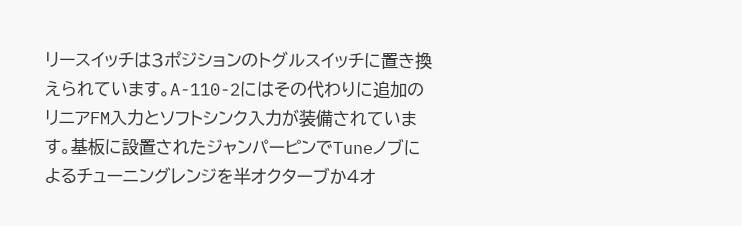リースイッチは3ポジションのトグルスイッチに置き換えられています。A-110-2にはその代わりに追加のリニアFM入力とソフトシンク入力が装備されています。基板に設置されたジャンパーピンでTuneノブによるチューニングレンジを半オクターブか4オ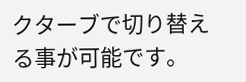クターブで切り替える事が可能です。